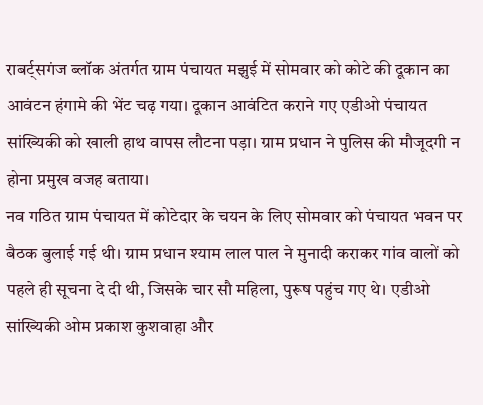राबर्ट्सगंज ब्लॉक अंतर्गत ग्राम पंचायत मझुई में सोमवार को कोटे की दूकान का आवंटन हंगामे की भेंट चढ़ गया। दूकान आवंटित कराने गए एडीओ पंचायत सांख्यिकी को खाली हाथ वापस लौटना पड़ा। ग्राम प्रधान ने पुलिस की मौजूदगी न होना प्रमुख वजह बताया।
नव गठित ग्राम पंचायत में कोटेदार के चयन के लिए सोमवार को पंचायत भवन पर बैठक बुलाई गई थी। ग्राम प्रधान श्याम लाल पाल ने मुनादी कराकर गांव वालों को पहले ही सूचना दे दी थी, जिसके चार सौ महिला, पुरूष पहुंच गए थे। एडीओ सांख्यिकी ओम प्रकाश कुशवाहा और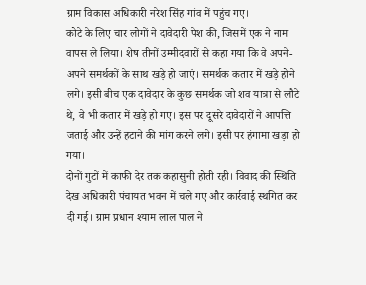ग्राम विकास अधिकारी नरेश सिंह गांव में पहुंच गए।
कोटे के लिए चार लोगों ने दावेदारी पेश की, जिसमें एक ने नाम वापस ले लिया। शेष तीनों उम्मीदवारों से कहा गया कि वे अपने-अपने समर्थकों के साथ खड़े हो जाएं। समर्थक कतार में खड़े होने लगे। इसी बीच एक दावेदार के कुछ समर्थक जो शव यात्रा से लौटे थे, वे भी कतार में खड़े हो गए। इस पर दूसरे दावेदारों ने आपत्ति जताई और उन्हें हटाने की मांग करने लगे। इसी पर हंगामा खड़ा हो गया।
दोनों गुटों में काफी देर तक कहासुनी होती रही। विवाद की स्थिति देख अधिकारी पंचायत भवन में चले गए और कार्रवाई स्थगित कर दी गई। ग्राम प्रधान श्याम लाल पाल ने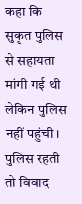कहा कि सुकृत पुलिस से सहायता मांगी गई थी लेकिन पुलिस नहीं पहुंची। पुलिस रहती तो विवाद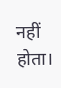नहीं होता।